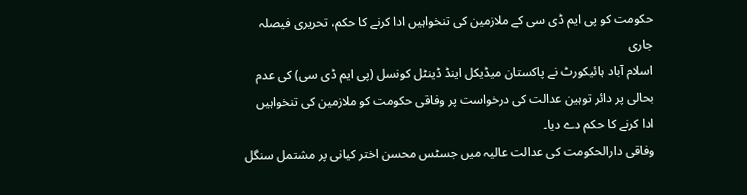حکومت کو پی ایم ڈی سی کے ملازمین کی تنخواہیں ادا کرنے کا حکم، تحریری فیصلہ جاری
اسلام آباد ہائیکورٹ نے پاکستان میڈیکل اینڈ ڈینٹل کونسل (پی ایم ڈی سی) کی عدم بحالی پر دائر توہین عدالت کی درخواست پر وفاقی حکومت کو ملازمین کی تنخواہیں ادا کرنے کا حکم دے دیا۔
وفاقی دارالحکومت کی عدالت عالیہ میں جسٹس محسن اختر کیانی پر مشتمل سنگل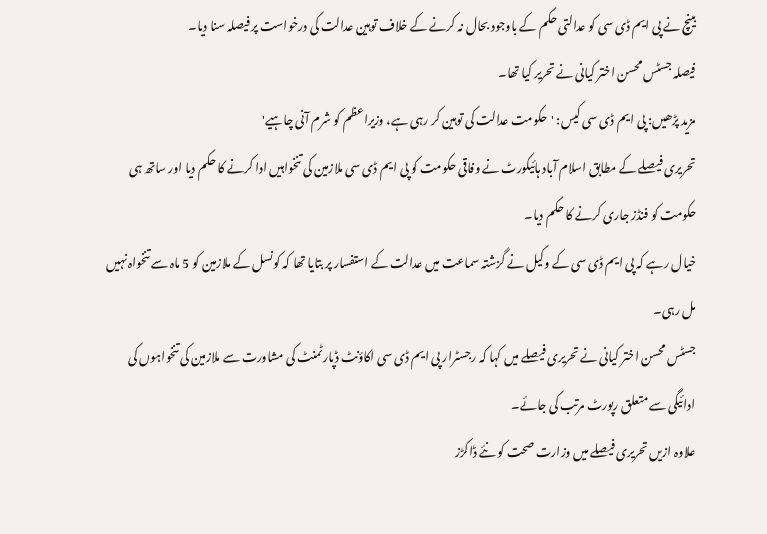بینچ نے پی ایم ڈی سی کو عدالتی حکم کے باوجود بحال نہ کرنے کے خلاف توہین عدالت کی درخواست پر فیصلہ سنا دیا۔
فیصلہ جسٹس محسن اختر کیانی نے تحریر کیا تھا۔
مزید پڑھیں: پی ایم ڈی سی کیس: 'حکومت عدالت کی توہین کر رہی ہے، وزیراعظم کو شرم آنی چاہیے'
تحریری فیصلے کے مطابق اسلام آباد ہائیکورٹ نے وفاقی حکومت کو پی ایم ڈی سی ملازمین کی تنخواہیں ادا کرنے کا حکم دیا اور ساتھ ہی حکومت کو فنڈز جاری کرنے کا حکم دیا۔
خیال رہے کہ پی ایم ڈی سی کے وکیل نے گزشتہ سماعت میں عدالت کے استفسار پر بتایا تھا کہ کونسل کے ملازمین کو 5 ماہ سے تنخواہ نہیں مل رہی۔
جسٹس محسن اختر کیانی نے تحریری فیصلے میں کہا کہ رجسٹرار پی ایم ڈی سی اکاؤنٹ ڈپارٹمنٹ کی مشاورت سے ملازمین کی تنخواہوں کی ادائیگی سے متعلق رپورٹ مرتب کی جائے۔
علاوہ ازیں تحریری فیصلے میں وزارت صحت کو نئے ڈاکڑز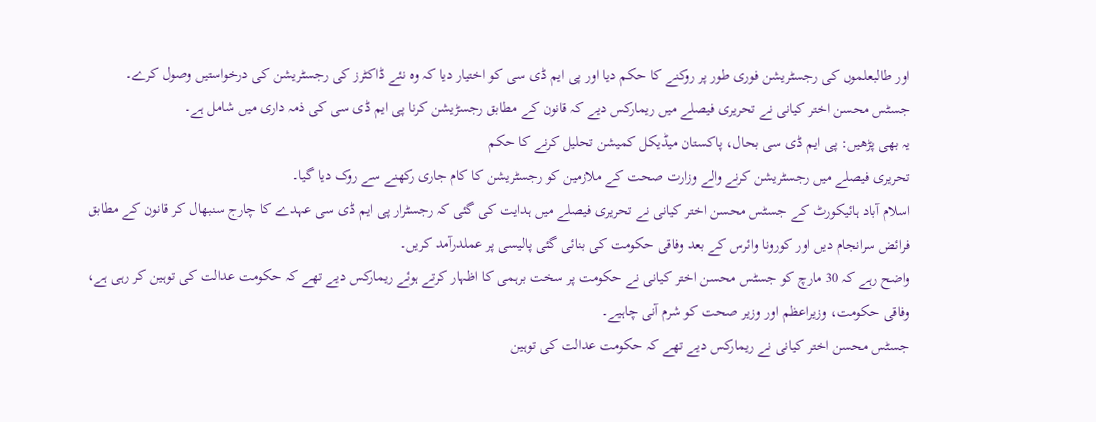اور طالبعلموں کی رجسٹریشن فوری طور پر روکنے کا حکم دیا اور پی ایم ڈی سی کو اختیار دیا کہ وہ نئے ڈاکٹرز کی رجسٹریشن کی درخواستیں وصول کرے۔
جسٹس محسن اختر کیانی نے تحریری فیصلے میں ریمارکس دیے کہ قانون کے مطابق رجسڑیشن کرنا پی ایم ڈی سی کی ذمہ داری میں شامل ہے۔
یہ بھی پڑھیں: پی ایم ڈی سی بحال، پاکستان میڈیکل کمیشن تحلیل کرنے کا حکم
تحریری فیصلے میں رجسٹریشن کرنے والے وزارت صحت کے ملازمین کو رجسٹریشن کا کام جاری رکھنے سے روک دیا گیا۔
اسلام آباد ہائیکورٹ کے جسٹس محسن اختر کیانی نے تحریری فیصلے میں ہدایت کی گئی کہ رجسٹرار پی ایم ڈی سی عہدے کا چارج سنبھال کر قانون کے مطابق فرائض سرانجام دیں اور کورونا وائرس کے بعد وفاقی حکومت کی بنائی گئی پالیسی پر عملدرآمد کریں۔
واضح رہے کہ 30 مارچ کو جسٹس محسن اختر کیانی نے حکومت پر سخت برہمی کا اظہار کرتے ہوئے ریمارکس دیے تھے کہ حکومت عدالت کی توہین کر رہی ہے، وفاقی حکومت، وزیراعظم اور وزیر صحت کو شرم آنی چاہیے۔
جسٹس محسن اختر کیانی نے ریمارکس دیے تھے کہ حکومت عدالت کی توہین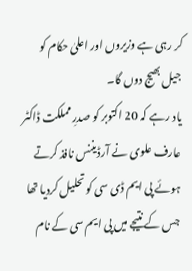کر رہی ہے وزیروں اور اعلیٰ حکام کو جیل بھیج دوں گا۔
یاد رہے کہ 20 اکتوبر کو صدرِ مملکت ڈاکٹر عارف علوی نے آرڈیننس نافذ کرتے ہوئے پی ایم ڈی سی کو تحلیل کردیا تھا جس کے نتیجے میں پی ایم سی کے نام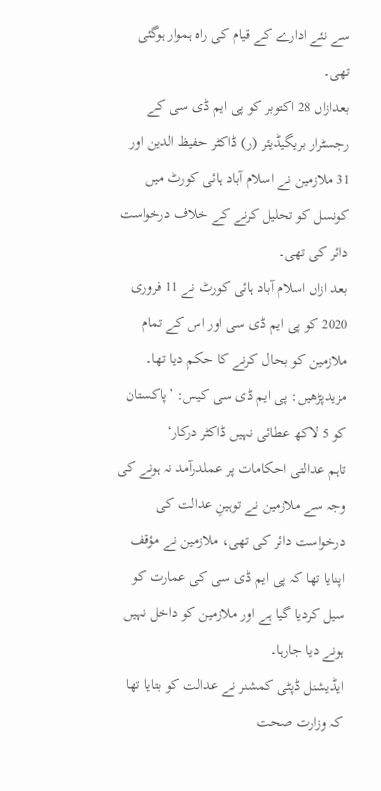سے نئے ادارے کے قیام کی راہ ہموار ہوگئی تھی۔
بعدازاں 28 اکتوبر کو پی ایم ڈی سی کے رجسٹرار بریگیڈیئر (ر) ڈاکٹر حفیظ الدین اور 31 ملازمین نے اسلام آباد ہائی کورٹ میں کونسل کو تحلیل کرنے کے خلاف درخواست دائر کی تھی۔
بعد ازاں اسلام آباد ہائی کورٹ نے 11 فروری 2020 کو پی ایم ڈی سی اور اس کے تمام ملازمین کو بحال کرنے کا حکم دیا تھا۔
مزیدپڑھیں: پی ایم ڈی سی کیس: ’پاکستان کو 5 لاکھ عطائی نہیں ڈاکٹر درکار‘
تاہم عدالتی احکامات پر عملدرآمد نہ ہونے کی وجہ سے ملازمین نے توہینِ عدالت کی درخواست دائر کی تھی، ملازمین نے مؤقف اپنایا تھا کہ پی ایم ڈی سی کی عمارت کو سیل کردیا گیا ہے اور ملازمین کو داخل نہیں ہونے دیا جارہا۔
ایڈیشنل ڈپٹی کمشنر نے عدالت کو بتایا تھا کہ وزارت صحت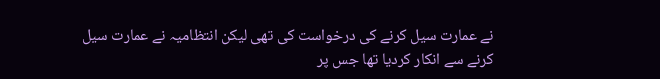نے عمارت سیل کرنے کی درخواست کی تھی لیکن انتظامیہ نے عمارت سیل کرنے سے انکار کردیا تھا جس پر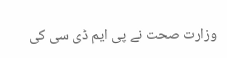وزارت صحت نے پی ایم ڈی سی کی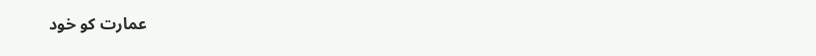عمارت کو خود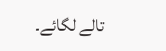تالے لگائے۔